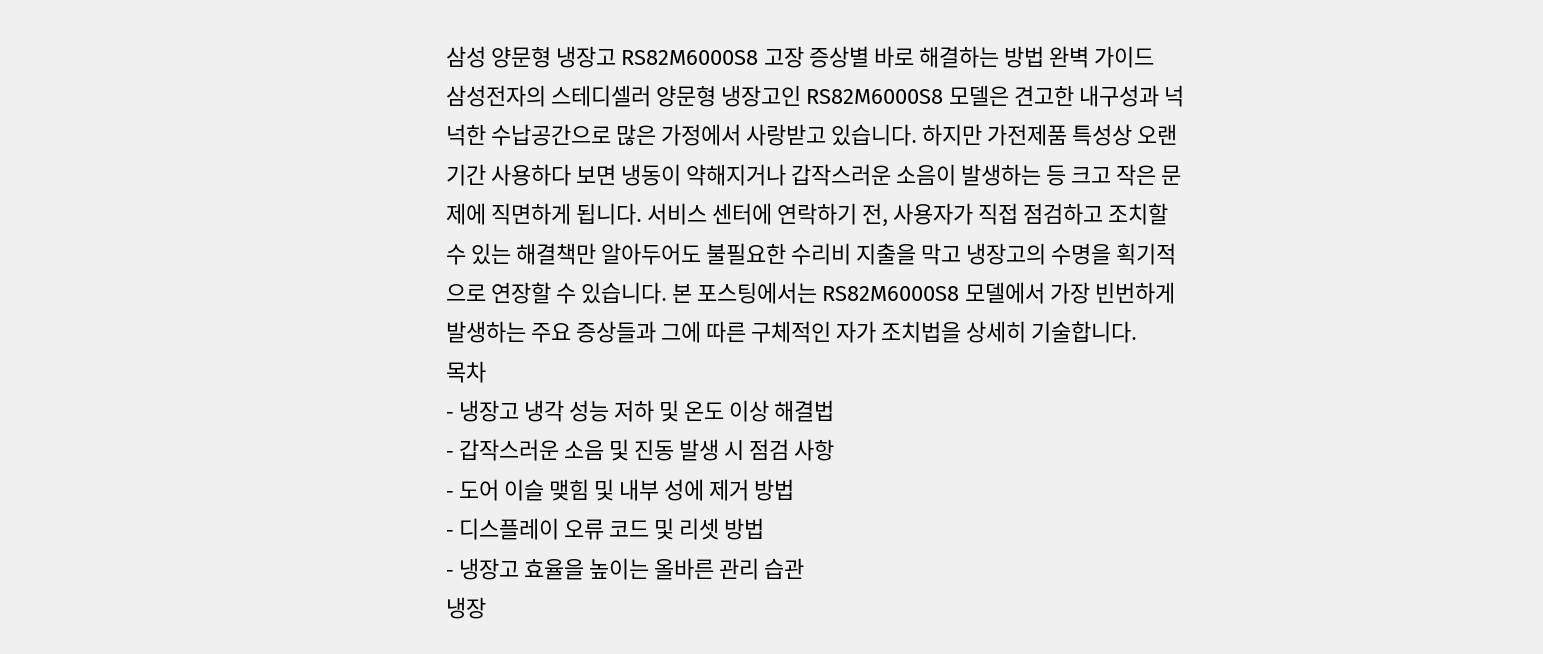삼성 양문형 냉장고 RS82M6000S8 고장 증상별 바로 해결하는 방법 완벽 가이드
삼성전자의 스테디셀러 양문형 냉장고인 RS82M6000S8 모델은 견고한 내구성과 넉넉한 수납공간으로 많은 가정에서 사랑받고 있습니다. 하지만 가전제품 특성상 오랜 기간 사용하다 보면 냉동이 약해지거나 갑작스러운 소음이 발생하는 등 크고 작은 문제에 직면하게 됩니다. 서비스 센터에 연락하기 전, 사용자가 직접 점검하고 조치할 수 있는 해결책만 알아두어도 불필요한 수리비 지출을 막고 냉장고의 수명을 획기적으로 연장할 수 있습니다. 본 포스팅에서는 RS82M6000S8 모델에서 가장 빈번하게 발생하는 주요 증상들과 그에 따른 구체적인 자가 조치법을 상세히 기술합니다.
목차
- 냉장고 냉각 성능 저하 및 온도 이상 해결법
- 갑작스러운 소음 및 진동 발생 시 점검 사항
- 도어 이슬 맺힘 및 내부 성에 제거 방법
- 디스플레이 오류 코드 및 리셋 방법
- 냉장고 효율을 높이는 올바른 관리 습관
냉장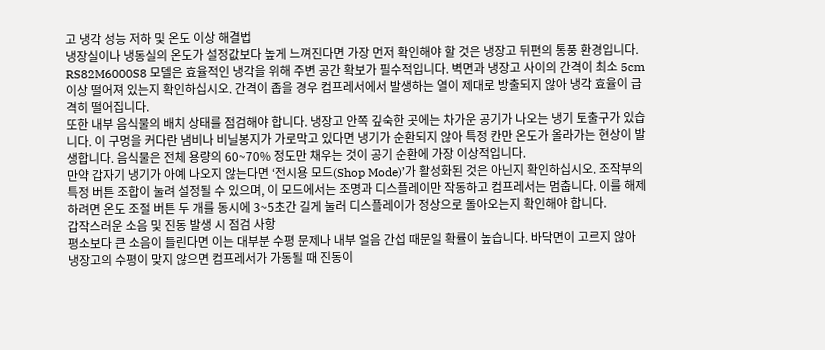고 냉각 성능 저하 및 온도 이상 해결법
냉장실이나 냉동실의 온도가 설정값보다 높게 느껴진다면 가장 먼저 확인해야 할 것은 냉장고 뒤편의 통풍 환경입니다. RS82M6000S8 모델은 효율적인 냉각을 위해 주변 공간 확보가 필수적입니다. 벽면과 냉장고 사이의 간격이 최소 5cm 이상 떨어져 있는지 확인하십시오. 간격이 좁을 경우 컴프레서에서 발생하는 열이 제대로 방출되지 않아 냉각 효율이 급격히 떨어집니다.
또한 내부 음식물의 배치 상태를 점검해야 합니다. 냉장고 안쪽 깊숙한 곳에는 차가운 공기가 나오는 냉기 토출구가 있습니다. 이 구멍을 커다란 냄비나 비닐봉지가 가로막고 있다면 냉기가 순환되지 않아 특정 칸만 온도가 올라가는 현상이 발생합니다. 음식물은 전체 용량의 60~70% 정도만 채우는 것이 공기 순환에 가장 이상적입니다.
만약 갑자기 냉기가 아예 나오지 않는다면 ‘전시용 모드(Shop Mode)’가 활성화된 것은 아닌지 확인하십시오. 조작부의 특정 버튼 조합이 눌려 설정될 수 있으며, 이 모드에서는 조명과 디스플레이만 작동하고 컴프레서는 멈춥니다. 이를 해제하려면 온도 조절 버튼 두 개를 동시에 3~5초간 길게 눌러 디스플레이가 정상으로 돌아오는지 확인해야 합니다.
갑작스러운 소음 및 진동 발생 시 점검 사항
평소보다 큰 소음이 들린다면 이는 대부분 수평 문제나 내부 얼음 간섭 때문일 확률이 높습니다. 바닥면이 고르지 않아 냉장고의 수평이 맞지 않으면 컴프레서가 가동될 때 진동이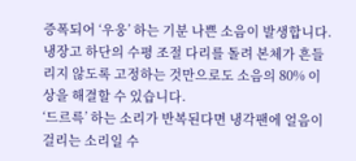증폭되어 ‘우웅’ 하는 기분 나쁜 소음이 발생합니다. 냉장고 하단의 수평 조절 다리를 돌려 본체가 흔들리지 않도록 고정하는 것만으로도 소음의 80% 이상을 해결할 수 있습니다.
‘드르륵’ 하는 소리가 반복된다면 냉각팬에 얼음이 걸리는 소리일 수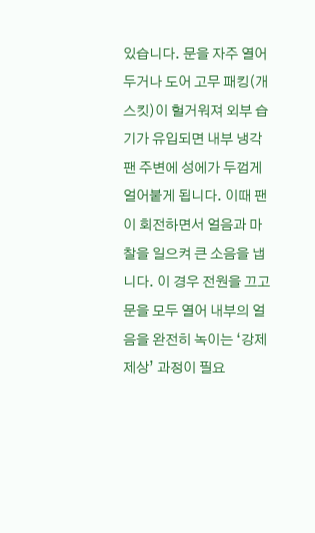있습니다. 문을 자주 열어두거나 도어 고무 패킹(개스킷)이 헐거워져 외부 습기가 유입되면 내부 냉각팬 주변에 성에가 두껍게 얼어붙게 됩니다. 이때 팬이 회전하면서 얼음과 마찰을 일으켜 큰 소음을 냅니다. 이 경우 전원을 끄고 문을 모두 열어 내부의 얼음을 완전히 녹이는 ‘강제 제상’ 과정이 필요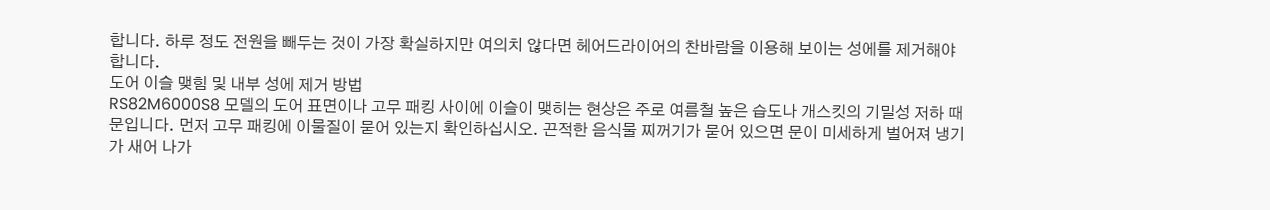합니다. 하루 정도 전원을 빼두는 것이 가장 확실하지만 여의치 않다면 헤어드라이어의 찬바람을 이용해 보이는 성에를 제거해야 합니다.
도어 이슬 맺힘 및 내부 성에 제거 방법
RS82M6000S8 모델의 도어 표면이나 고무 패킹 사이에 이슬이 맺히는 현상은 주로 여름철 높은 습도나 개스킷의 기밀성 저하 때문입니다. 먼저 고무 패킹에 이물질이 묻어 있는지 확인하십시오. 끈적한 음식물 찌꺼기가 묻어 있으면 문이 미세하게 벌어져 냉기가 새어 나가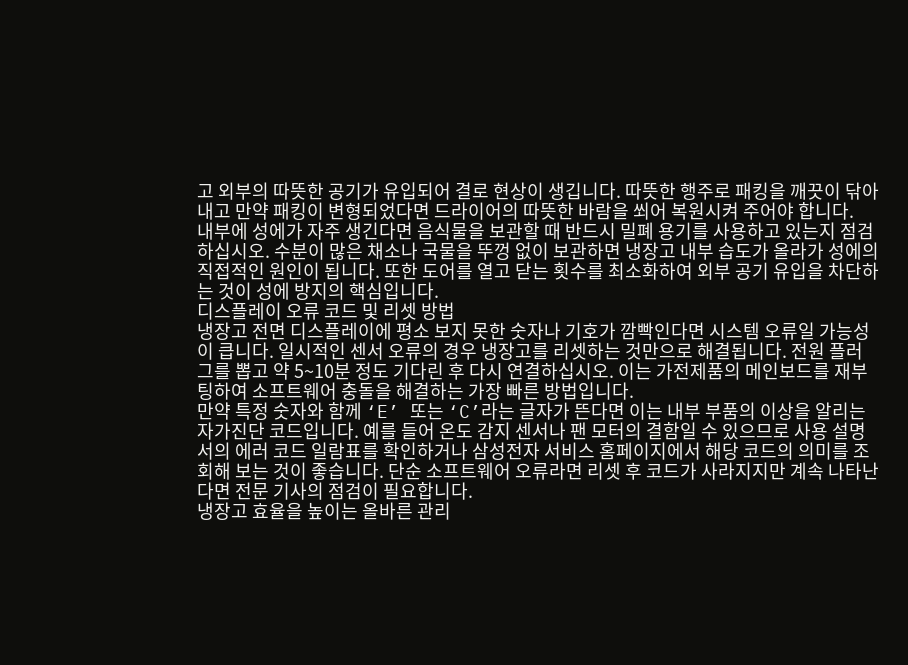고 외부의 따뜻한 공기가 유입되어 결로 현상이 생깁니다. 따뜻한 행주로 패킹을 깨끗이 닦아내고 만약 패킹이 변형되었다면 드라이어의 따뜻한 바람을 쐬어 복원시켜 주어야 합니다.
내부에 성에가 자주 생긴다면 음식물을 보관할 때 반드시 밀폐 용기를 사용하고 있는지 점검하십시오. 수분이 많은 채소나 국물을 뚜껑 없이 보관하면 냉장고 내부 습도가 올라가 성에의 직접적인 원인이 됩니다. 또한 도어를 열고 닫는 횟수를 최소화하여 외부 공기 유입을 차단하는 것이 성에 방지의 핵심입니다.
디스플레이 오류 코드 및 리셋 방법
냉장고 전면 디스플레이에 평소 보지 못한 숫자나 기호가 깜빡인다면 시스템 오류일 가능성이 큽니다. 일시적인 센서 오류의 경우 냉장고를 리셋하는 것만으로 해결됩니다. 전원 플러그를 뽑고 약 5~10분 정도 기다린 후 다시 연결하십시오. 이는 가전제품의 메인보드를 재부팅하여 소프트웨어 충돌을 해결하는 가장 빠른 방법입니다.
만약 특정 숫자와 함께 ‘E’ 또는 ‘C’라는 글자가 뜬다면 이는 내부 부품의 이상을 알리는 자가진단 코드입니다. 예를 들어 온도 감지 센서나 팬 모터의 결함일 수 있으므로 사용 설명서의 에러 코드 일람표를 확인하거나 삼성전자 서비스 홈페이지에서 해당 코드의 의미를 조회해 보는 것이 좋습니다. 단순 소프트웨어 오류라면 리셋 후 코드가 사라지지만 계속 나타난다면 전문 기사의 점검이 필요합니다.
냉장고 효율을 높이는 올바른 관리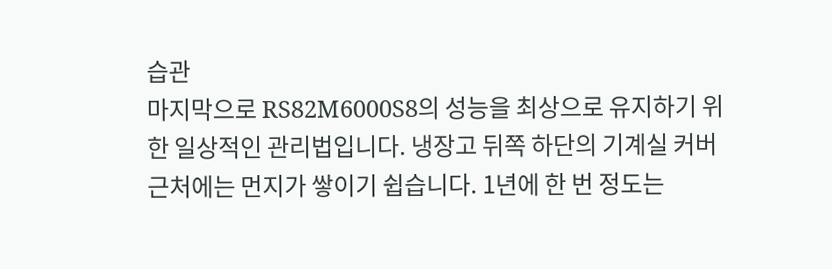습관
마지막으로 RS82M6000S8의 성능을 최상으로 유지하기 위한 일상적인 관리법입니다. 냉장고 뒤쪽 하단의 기계실 커버 근처에는 먼지가 쌓이기 쉽습니다. 1년에 한 번 정도는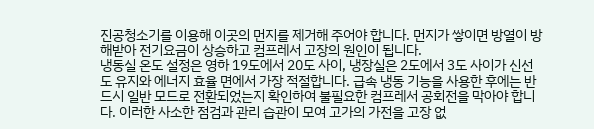진공청소기를 이용해 이곳의 먼지를 제거해 주어야 합니다. 먼지가 쌓이면 방열이 방해받아 전기요금이 상승하고 컴프레서 고장의 원인이 됩니다.
냉동실 온도 설정은 영하 19도에서 20도 사이, 냉장실은 2도에서 3도 사이가 신선도 유지와 에너지 효율 면에서 가장 적절합니다. 급속 냉동 기능을 사용한 후에는 반드시 일반 모드로 전환되었는지 확인하여 불필요한 컴프레서 공회전을 막아야 합니다. 이러한 사소한 점검과 관리 습관이 모여 고가의 가전을 고장 없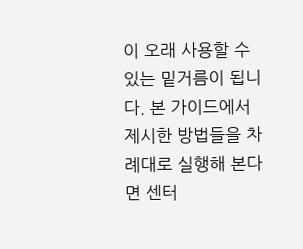이 오래 사용할 수 있는 밑거름이 됩니다. 본 가이드에서 제시한 방법들을 차례대로 실행해 본다면 센터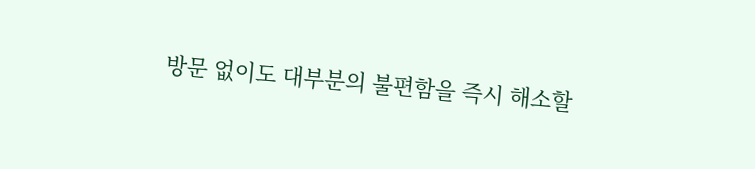방문 없이도 대부분의 불편함을 즉시 해소할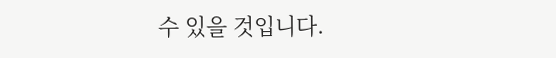수 있을 것입니다.